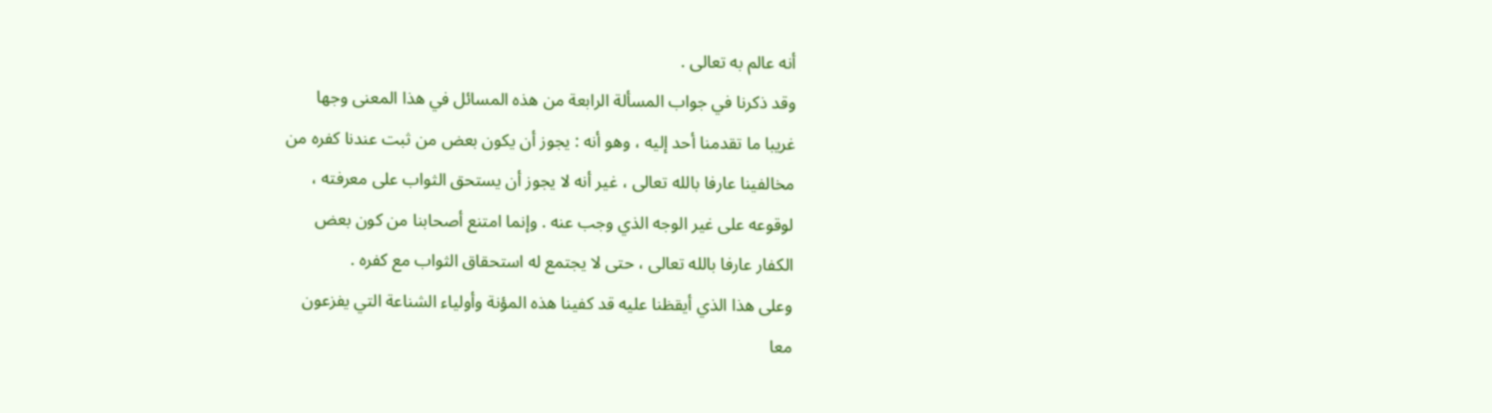أنه عالم به تعالى .
وقد ذكرنا في جواب المسألة الرابعة من هذه المسائل في هذا المعنى وجها
غريبا ما تقدمنا أحد إليه ، وهو أنه : يجوز أن يكون بعض من ثبت عندنا كفره من
مخالفينا عارفا بالله تعالى ، غير أنه لا يجوز أن يستحق الثواب على معرفته ،
لوقوعه على غير الوجه الذي وجب عنه . وإنما امتنع أصحابنا من كون بعض
الكفار عارفا بالله تعالى ، حتى لا يجتمع له استحقاق الثواب مع كفره .
وعلى هذا الذي أيقظنا عليه قد كفينا هذه المؤنة وأولياء الشناعة التي يفزعون
معا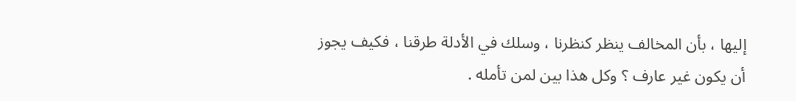إليها ، بأن المخالف ينظر كنظرنا ، وسلك في الأدلة طرقنا ، فكيف يجوز
أن يكون غير عارف ؟ وكل هذا بين لمن تأمله .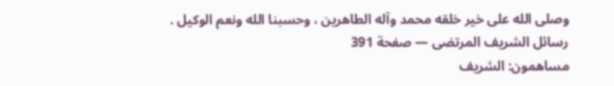وصلى الله على خير خلقه محمد وآله الطاهرين ، وحسبنا الله ونعم الوكيل .
رسائل الشريف المرتضى — صفحة 391
مساهمون: الشريف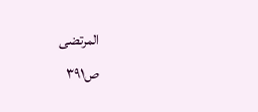المرتضى
ص٣٩١